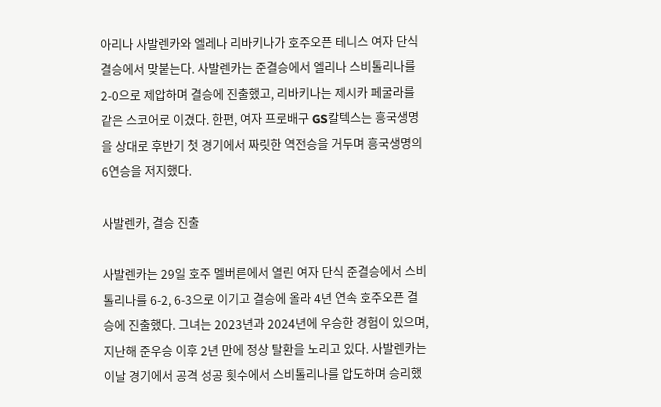아리나 사발렌카와 엘레나 리바키나가 호주오픈 테니스 여자 단식 결승에서 맞붙는다. 사발렌카는 준결승에서 엘리나 스비톨리나를 2-0으로 제압하며 결승에 진출했고, 리바키나는 제시카 페굴라를 같은 스코어로 이겼다. 한편, 여자 프로배구 GS칼텍스는 흥국생명을 상대로 후반기 첫 경기에서 짜릿한 역전승을 거두며 흥국생명의 6연승을 저지했다.

사발렌카, 결승 진출

사발렌카는 29일 호주 멜버른에서 열린 여자 단식 준결승에서 스비톨리나를 6-2, 6-3으로 이기고 결승에 올라 4년 연속 호주오픈 결승에 진출했다. 그녀는 2023년과 2024년에 우승한 경험이 있으며, 지난해 준우승 이후 2년 만에 정상 탈환을 노리고 있다. 사발렌카는 이날 경기에서 공격 성공 횟수에서 스비톨리나를 압도하며 승리했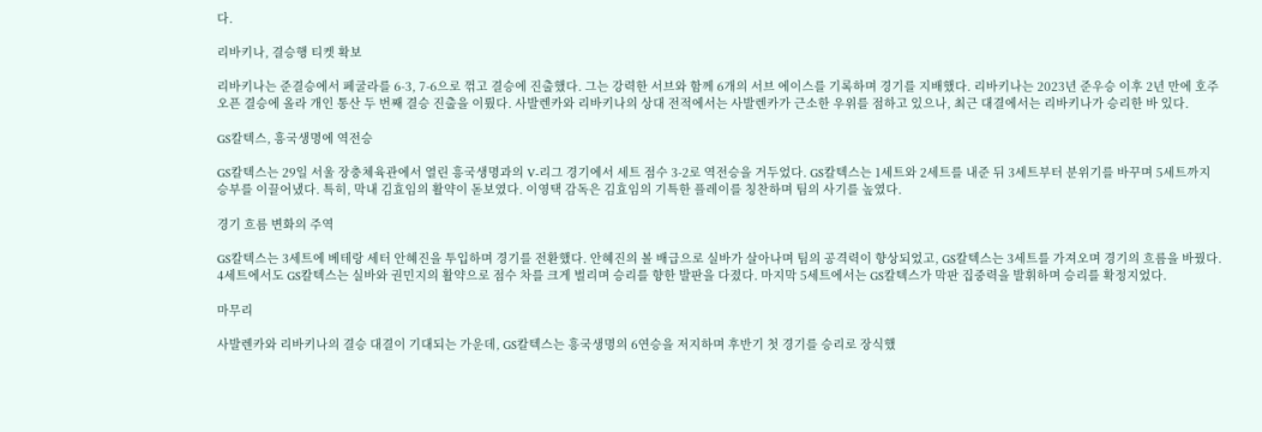다.

리바키나, 결승행 티켓 확보

리바키나는 준결승에서 페굴라를 6-3, 7-6으로 꺾고 결승에 진출했다. 그는 강력한 서브와 함께 6개의 서브 에이스를 기록하며 경기를 지배했다. 리바키나는 2023년 준우승 이후 2년 만에 호주오픈 결승에 올라 개인 통산 두 번째 결승 진출을 이뤘다. 사발렌카와 리바키나의 상대 전적에서는 사발렌카가 근소한 우위를 점하고 있으나, 최근 대결에서는 리바키나가 승리한 바 있다.

GS칼텍스, 흥국생명에 역전승

GS칼텍스는 29일 서울 장충체육관에서 열린 흥국생명과의 V-리그 경기에서 세트 점수 3-2로 역전승을 거두었다. GS칼텍스는 1세트와 2세트를 내준 뒤 3세트부터 분위기를 바꾸며 5세트까지 승부를 이끌어냈다. 특히, 막내 김효임의 활약이 돋보였다. 이영택 감독은 김효임의 기특한 플레이를 칭찬하며 팀의 사기를 높였다.

경기 흐름 변화의 주역

GS칼텍스는 3세트에 베테랑 세터 안혜진을 투입하며 경기를 전환했다. 안혜진의 볼 배급으로 실바가 살아나며 팀의 공격력이 향상되었고, GS칼텍스는 3세트를 가져오며 경기의 흐름을 바꿨다. 4세트에서도 GS칼텍스는 실바와 권민지의 활약으로 점수 차를 크게 벌리며 승리를 향한 발판을 다졌다. 마지막 5세트에서는 GS칼텍스가 막판 집중력을 발휘하며 승리를 확정지었다.

마무리

사발렌카와 리바키나의 결승 대결이 기대되는 가운데, GS칼텍스는 흥국생명의 6연승을 저지하며 후반기 첫 경기를 승리로 장식했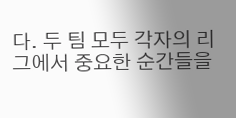다. 두 팀 모두 각자의 리그에서 중요한 순간들을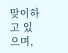맞이하고 있으며,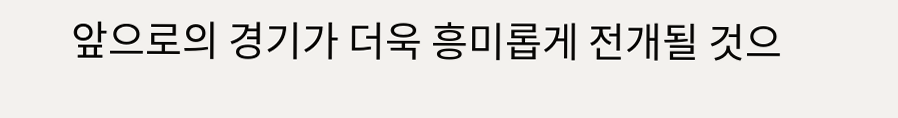앞으로의 경기가 더욱 흥미롭게 전개될 것으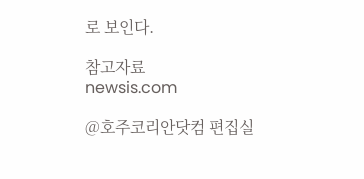로 보인다.

참고자료
newsis.com

@호주코리안닷컴 편집실